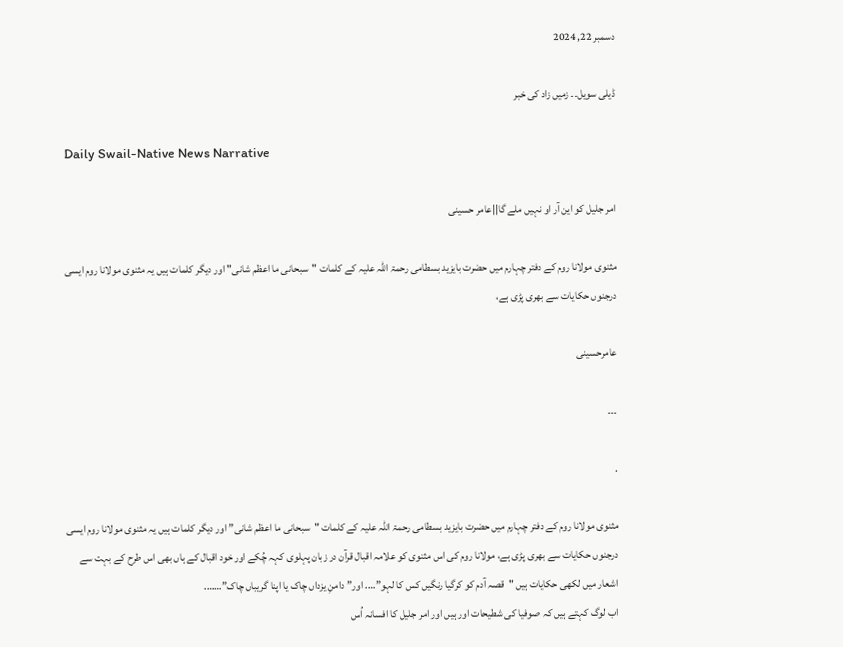دسمبر 22, 2024

ڈیلی سویل۔۔ زمیں زاد کی خبر

Daily Swail-Native News Narrative

امر جلیل کو این آر او نہیں ملے گا||عامر حسینی

مثنوی مولانا روم کے دفتر چہارم میں حضرت بایزید بسطامی رحمۃ اللہ علیہ کے کلمات "سبحانی ما اعظم شانی" اور دیگر کلمات ہیں یہ مثنوی مولانا روم ایسی درجنوں حکایات سے بھری پڑی ہے،

عامرحسینی

۔۔۔

.

مثنوی مولانا روم کے دفتر چہارم میں حضرت بایزید بسطامی رحمۃ اللہ علیہ کے کلمات "سبحانی ما اعظم شانی” اور دیگر کلمات ہیں یہ مثنوی مولانا روم ایسی درجنوں حکایات سے بھری پڑی ہے، مولانا روم کی اس مثنوی کو علامہ اقبال قرآن در زبان پہلوی کہہ چُکے اور خود اقبال کے ہاں بھی اس طرح کے بہت سے اشعار میں لکھی حکایات ہیں "قصہ آدم کو کرگیا رنگیں کس کا لہو”…. اور” دامنِ یزداں چاک یا اپنا گریباں چاک”…….
اب لوگ کہتے ہیں کہ صوفیا کی شطیحات اور ہیں اور امر جلیل کا افسانہ اُس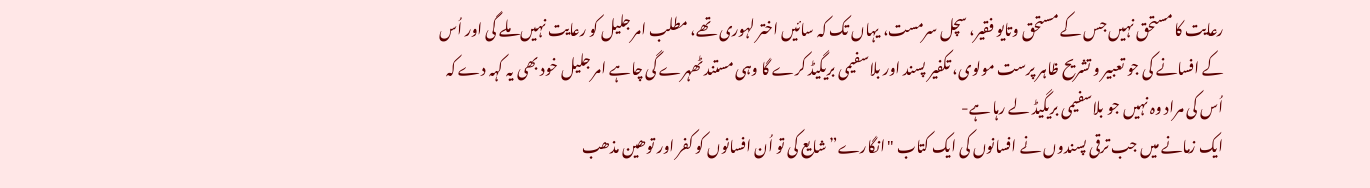رعایت کا مستحق نہیں جس کے مستحق وتایو فقیر، سچل سرمست، یہاں تک کہ سائیں اختر لہوری تھے، مطلب امر جلیل کو رعایت نہیں ملے گی اور اُس کے افسانے کی جو تعبیر و تشریح ظاہر پرست مولوی، تکفیر پسند اور بلاسفیمی بریگیڈ کرے گا وہی مستند ٹھہرے گی چاہے امر جلیل خود بھی یہ کہہ دے کہ اُس کی مراد وہ نہیں جو بلاسفیمی بریگیڈ لے رہا ہے-
ایک زمانے میں جب ترقی پسندو‌ں نے افسانوں کی ایک کتاب "انگارے” شایع کی تو اُن افسانوں کو کفر اور توھین مذھب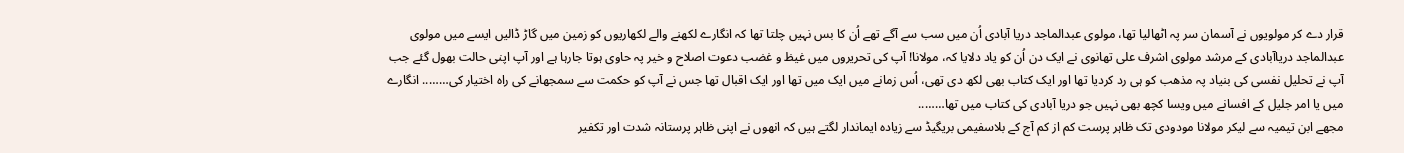قرار دے کر مولویوں نے آسمان سر پہ اٹھالیا تھا، مولوی عبدالماجد دریا آبادی اُن میں سب سے آگے تھے اُن کا بس نہیں چلتا تھا کہ انگارے لکھنے والے لکھاریوں کو زمین میں گاڑ ڈالیں ایسے میں مولوی عبدالماجد دریاآبادی کے مرشد مولوی اشرف علی تھانوی نے ایک دن اُن کو یاد دلایا کہ، مولانا! آپ کی تحریروں میں غیظ و غضب دعوت اصلاح و خیر پہ حاوی ہوتا جارہا ہے اور آپ اپنی حالت بھول گئے جب آپ نے تحلیل نفسی کی بنیاد پہ مذھب کو ہی رد کردیا تھا اور ایک کتاب بھی لکھ دی تھی، اُس زمانے میں ایک میں تھا اور ایک اقبال تھا جس نے آپ کو حکمت سے سمجھانے کی راہ اختیار کی…….. انگارے میں یا امر جلیل کے افسانے میں ویسا کچھ بھی نہیں جو دریا آبادی کی کتاب میں تھا……..
مجھے ابن تیمیہ سے لیکر مولانا مودودی تک ظاہر پرست کم از کم آج کے بلاسفیمی بریگیڈ سے زیادہ ایماندار لگتے ہیں کہ انھوں نے اپنی ظاہر پرستانہ شدت اور تکفیر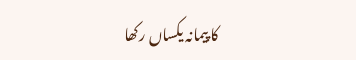کا پیمانہ یکساں رکھا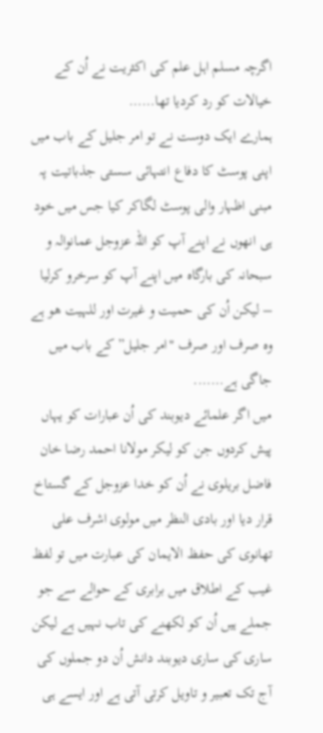اگرچہ مسلم اہل علم کی اکثریت نے اُن کے خیالات کو رد کردیا تھا……
ہمارے ایک دوست نے تو امر جلیل کے باب میں اپنی پوسٹ کا دفاع انتہائی سستی جذباتیت پہ مبنی اظہار والی پوسٹ لگاکر کیا جس میں خود ہی انھوں نے اپنے آپ کو اللہ عزوجل عمانوالہ و سبحانہ کی بارگاہ میں اپنے آپ کو سرخرو کرلیا – لیکن اُن کی حمیت و غیرت اور للہیت ھو ہے وہ صرف اور صرف "امر جلیل” کے باب میں جاگی ہے…….
میں اگر علمائے دیوبند کی اُن عبارات کو یہاں پیش کردوں جن کو لیکر مولانا احمد رضا خان فاضل بریلوی نے اُن کو خدا عزوجل کے گستاخ قرار دیا اور بادی النظر میں مولوی اشرف علی تھانوی کی حفظ الایمان کی عبارت میں تو لفظ غیب کے اطلاق میں برابری کے حوالے سے جو جملے ہیں اُن کو لکھنے کی تاب نہیں ہے لیکن ساری کی ساری دیوبند دانش اُن دو جملوں کی آج تک تعبیر و تاویل کرتی آتی ہے اور ایسے ہی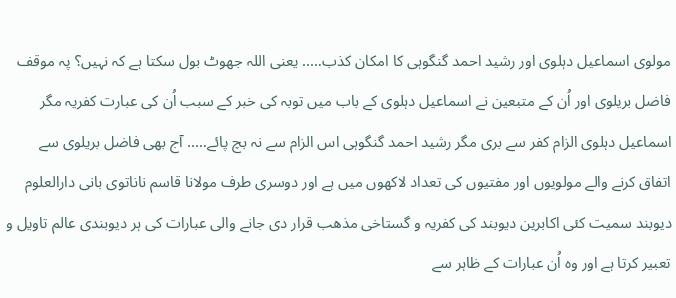مولوی اسماعیل دہلوی اور رشید احمد گنگوہی کا امکان کذب….. یعنی اللہ جھوٹ بول سکتا ہے کہ نہیں؟ پہ موقف فاضل بریلوی اور اُن کے متبعین نے اسماعیل دہلوی کے باب میں توبہ کی خبر کے سبب اُن کی عبارت کفریہ مگر اسماعیل دہلوی الزام کفر سے بری مگر رشید احمد گنگوہی اس الزام سے نہ بچ پائے….. آج بھی فاضل بریلوی سے اتفاق کرنے والے مولویوں اور مفتیوں کی تعداد لاکھوں میں ہے اور دوسری طرف مولانا قاسم ناناتوی بانی دارالعلوم دیوبند سمیت کئی اکابرین دیوبند کی کفریہ و گستاخی مذھب قرار دی جانے والی عبارات کی ہر دیوبندی عالم تاویل و تعبیر کرتا ہے اور وہ اُن عبارات کے ظاہر سے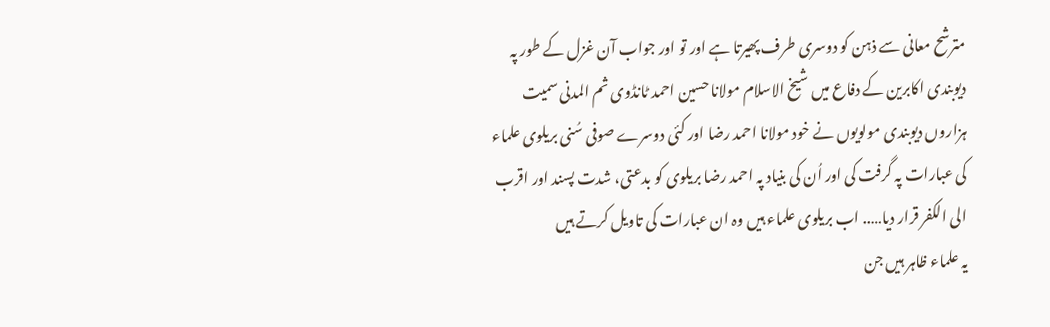مترشح معانی سے ذہن کو دوسری طرف پھیرتا ہے اور تو اور جواب آن غزل کے طور پہ دیوبندی اکابرین کے دفاع میں شیخ الاسلام مولانا حسین احمد ٹانڈوی ثم المدنی سمیت ہزاروں دیوبندی مولویوں نے خود مولانا احمد رضا اور کئی دوسرے صوفی سُنی بریلوی علماء کی عبارات پہ گرفت کی اور اُن کی بنیاد پہ احمد رضا بریلوی کو بدعتی، شدت پسند اور اقرب الی الکفر قرار دیا….. اب بریلوی علماء ہیں وہ ان عبارات کی تاویل کرتے ہیں
یہ علماء ظاہر ہیں جن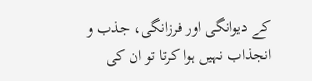کے دیوانگی اور فرزانگی، جذب و انجذاب نہیں ہوا کرتا تو ان کی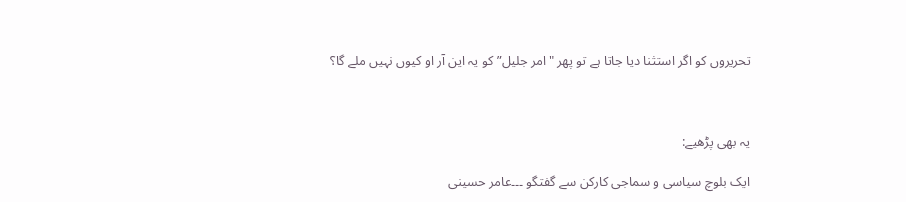تحریروں کو اگر استثنا دیا جاتا ہے تو پھر "امر جلیل” کو یہ این آر او کیوں نہیں ملے گا؟



یہ بھی پڑھیے:

ایک بلوچ سیاسی و سماجی کارکن سے گفتگو ۔۔۔عامر حسینی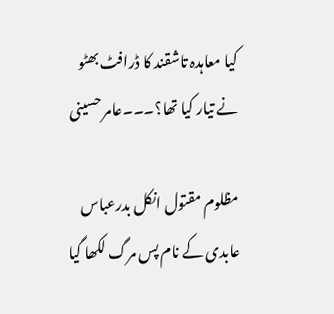کیا معاہدہ تاشقند کا ڈرافٹ بھٹو نے تیار کیا تھا؟۔۔۔عامر حسینی

مظلوم مقتول انکل بدرعباس عابدی کے نام پس مرگ لکھا گیا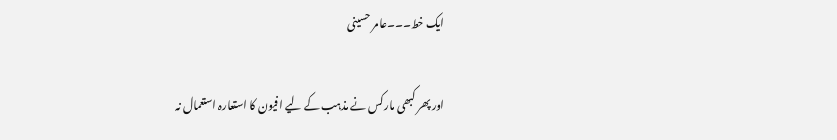ایک خط۔۔۔عامر حسینی

اور پھر کبھی مارکس نے مذہب کے لیے افیون کا استعارہ استعمال نہ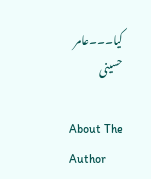کیا۔۔۔عامر حسینی

About The Author